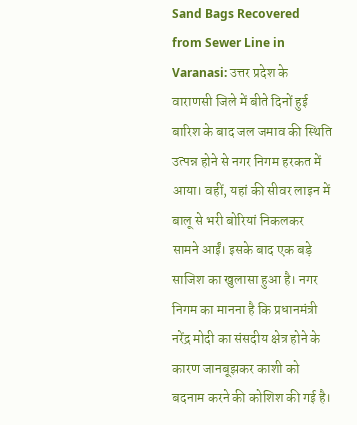Sand Bags Recovered from Sewer Line in Varanasi: उत्तर प्रदेश के वाराणसी जिले में बीते दिनों हुई बारिश के बाद जल जमाव की स्थिति उत्पन्न होने से नगर निगम हरकत में आया। वहीं, यहां की सीवर लाइन में बालू से भरी बोरियां निकलकर सामने आईं। इसके बाद एक बड़े साजिश का खुलासा हुआ है। नगर निगम का मानना है कि प्रधानमंत्री नरेंद्र मोदी का संसदीय क्षेत्र होने के कारण जानबूझकर काशी को बदनाम करने की कोशिश की गई है।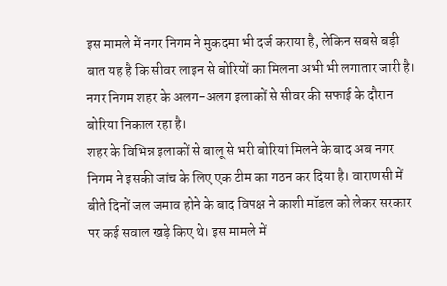इस मामले में नगर निगम ने मुकदमा भी दर्ज कराया है, लेकिन सबसे बड़ी बात यह है कि सीवर लाइन से बोरियों का मिलना अभी भी लगातार जारी है। नगर निगम शहर के अलग-अलग इलाकों से सीवर की सफाई के दौरान बोरिया निकाल रहा है।
शहर के विभिन्न इलाकों से बालू से भरी बोरियां मिलने के बाद अब नगर निगम ने इसकी जांच के लिए एक टीम का गठन कर दिया है। वाराणसी में बीते दिनों जल जमाव होने के बाद विपक्ष ने काशी मॉडल को लेकर सरकार पर कई सवाल खड़े किए थे। इस मामले में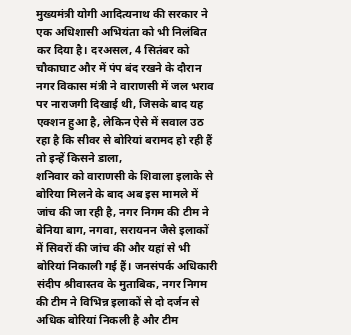मुख्यमंत्री योगी आदित्यनाथ की सरकार ने एक अधिशासी अभियंता को भी निलंबित कर दिया है। दरअसल, 4 सितंबर को चौकाघाट और में पंप बंद रखने के दौरान नगर विकास मंत्री ने वाराणसी में जल भराव पर नाराजगी दिखाई थी, जिसके बाद यह एक्शन हुआ है, लेकिन ऐसे में सवाल उठ रहा है कि सीवर से बोरियां बरामद हो रही हैं तो इन्हें किसने डाला,
शनिवार को वाराणसी के शिवाला इलाके से बोरिया मिलने के बाद अब इस मामले में जांच की जा रही है, नगर निगम की टीम ने बेनिया बाग, नगवा, सरायनन जैसे इलाकों में सिवरों की जांच की और यहां से भी बोरियां निकाली गई हैं। जनसंपर्क अधिकारी संदीप श्रीवास्तव के मुताबिक, नगर निगम की टीम ने विभिन्न इलाकों से दो दर्जन से अधिक बोरियां निकली है और टीम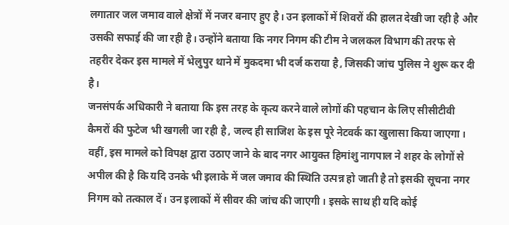लगातार जल जमाव वाले क्षेत्रों में नजर बनाए हुए है। उन इलाकों में शिवरों की हालत देखी जा रही है और उसकी सफाई की जा रही है। उन्होंने बताया कि नगर निगम की टीम ने जलकल विभाग की तरफ से तहरीर देकर इस मामले में भेलुपुर थाने में मुकदमा भी दर्ज कराया है, जिसकी जांच पुलिस ने शुरू कर दी है।
जनसंपर्क अधिकारी ने बताया कि इस तरह के कृत्य करने वाले लोगों की पहचान के लिए सीसीटीवी कैमरों की फुटेज भी खगली जा रही है, जल्द ही साजिश के इस पूरे नेटवर्क का खुलासा किया जाएगा। वहीं, इस मामले को विपक्ष द्वारा उठाए जाने के बाद नगर आयुक्त हिमांशु नागपाल ने शहर के लोगों से अपील की है कि यदि उनके भी इलाके में जल जमाव की स्थिति उत्पन्न हो जाती है तो इसकी सूचना नगर निगम को तत्काल दें। उन इलाकों में सीवर की जांच की जाएगी। इसके साथ ही यदि कोई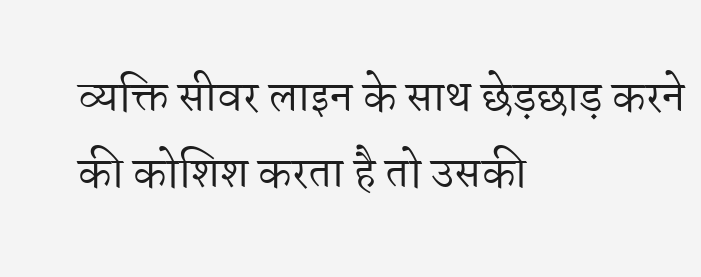व्यक्ति सीवर लाइन के साथ छेड़छाड़ करने की कोशिश करता है तो उसकी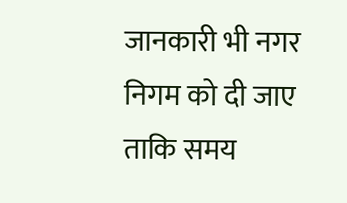जानकारी भी नगर निगम को दी जाए ताकि समय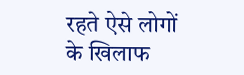रहते ऐसे लोगों के खिलाफ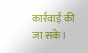कार्रवाई की जा सके।